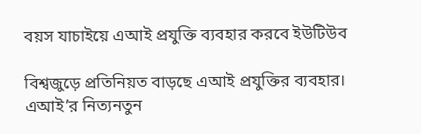বয়স যাচাইয়ে এআই প্রযুক্তি ব্যবহার করবে ইউটিউব

বিশ্বজুড়ে প্রতিনিয়ত বাড়ছে এআই প্রযুক্তির ব্যবহার। এআই’র নিত্যনতুন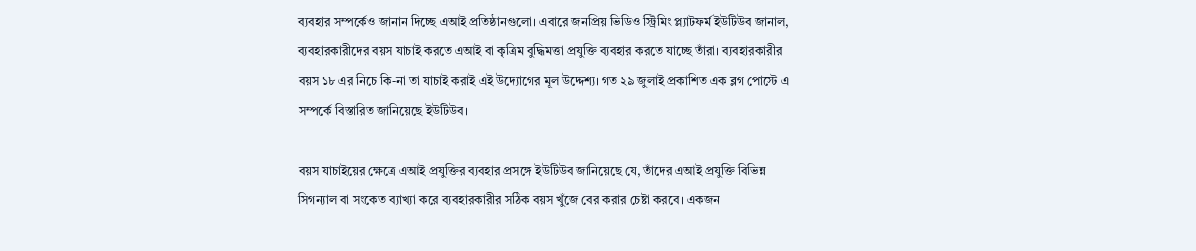ব্যবহার সম্পর্কেও জানান দিচ্ছে এআই প্রতিষ্ঠানগুলো। এবারে জনপ্রিয় ভিডিও স্ট্রিমিং প্ল্যাটফর্ম ইউটিউব জানাল, ব্যবহারকারীদের বয়স যাচাই করতে এআই বা কৃত্রিম বুদ্ধিমত্তা প্রযুক্তি ব্যবহার করতে যাচ্ছে তাঁরা। ব্যবহারকারীর বয়স ১৮ এর নিচে কি-না তা যাচাই করাই এই উদ্যোগের মূল উদ্দেশ্য। গত ২৯ জুলাই প্রকাশিত এক ব্লগ পোস্টে এ সম্পর্কে বিস্তারিত জানিয়েছে ইউটিউব।

বয়স যাচাইয়ের ক্ষেত্রে এআই প্রযুক্তির ব্যবহার প্রসঙ্গে ইউটিউব জানিয়েছে যে, তাঁদের এআই প্রযুক্তি বিভিন্ন সিগন্যাল বা সংকেত ব্যাখ্যা করে ব্যবহারকারীর সঠিক বয়স খুঁজে বের করার চেষ্টা করবে। একজন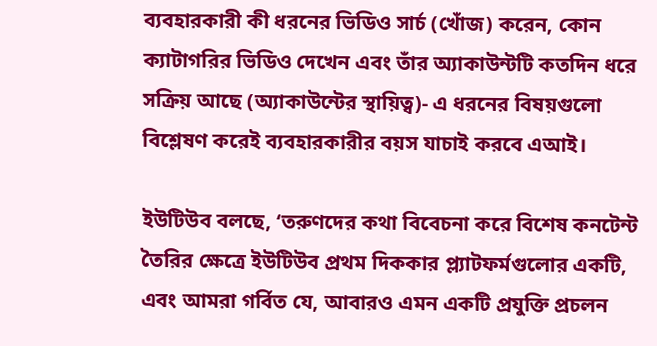ব্যবহারকারী কী ধরনের ভিডিও সার্চ (খোঁজ) করেন, কোন ক্যাটাগরির ভিডিও দেখেন এবং তাঁর অ্যাকাউন্টটি কতদিন ধরে সক্রিয় আছে (অ্যাকাউন্টের স্থায়িত্ব)- এ ধরনের বিষয়গুলো বিশ্লেষণ করেই ব্যবহারকারীর বয়স যাচাই করবে এআই।

ইউটিউব বলছে, ‘তরুণদের কথা বিবেচনা করে বিশেষ কনটেন্ট তৈরির ক্ষেত্রে ইউটিউব প্রথম দিককার প্ল্যাটফর্মগুলোর একটি, এবং আমরা গর্বিত যে, আবারও এমন একটি প্রযুক্তি প্রচলন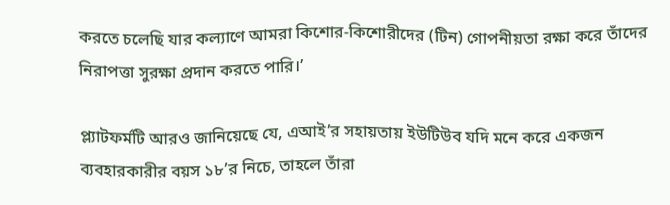করতে চলেছি যার কল্যাণে আমরা কিশোর-কিশোরীদের (টিন) গোপনীয়তা রক্ষা করে তাঁদের নিরাপত্তা সুরক্ষা প্রদান করতে পারি।’

প্ল্যাটফর্মটি আরও জানিয়েছে যে, এআই’র সহায়তায় ইউটিউব যদি মনে করে একজন ব্যবহারকারীর বয়স ১৮’র নিচে, তাহলে তাঁরা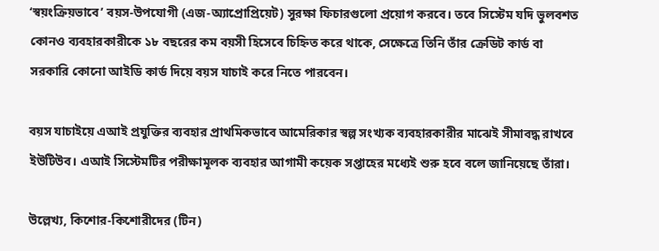‘স্বয়ংক্রিয়ভাবে’ বয়স-উপযোগী (এজ-অ্যাপ্রোপ্রিয়েট) সুরক্ষা ফিচারগুলো প্রয়োগ করবে। তবে সিস্টেম যদি ভুলবশত কোনও ব্যবহারকারীকে ১৮ বছরের কম বয়সী হিসেবে চিহ্নিত করে থাকে, সেক্ষেত্রে তিনি তাঁর ক্রেডিট কার্ড বা সরকারি কোনো আইডি কার্ড দিয়ে বয়স যাচাই করে নিতে পারবেন।

বয়স যাচাইয়ে এআই প্রযুক্তির ব্যবহার প্রাথমিকভাবে আমেরিকার স্বল্প সংখ্যক ব্যবহারকারীর মাঝেই সীমাবদ্ধ রাখবে ইউটিউব। এআই সিস্টেমটির পরীক্ষামূলক ব্যবহার আগামী কয়েক সপ্তাহের মধ্যেই শুরু হবে বলে জানিয়েছে তাঁরা।

উল্লেখ্য, কিশোর-কিশোরীদের (টিন)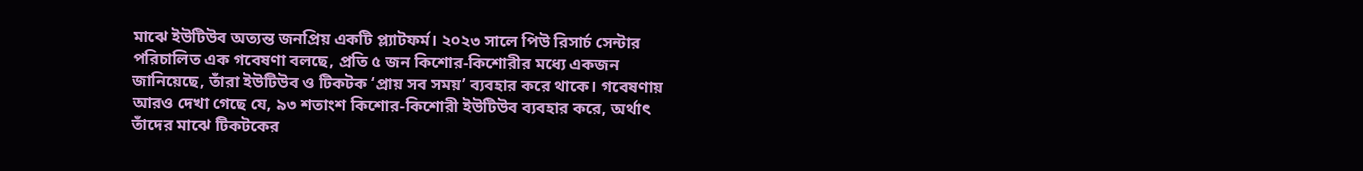মাঝে ইউটিউব অত্যন্ত জনপ্রিয় একটি প্ল্যাটফর্ম। ২০২৩ সালে পিউ রিসার্চ সেন্টার পরিচালিত এক গবেষণা বলছে, প্রতি ৫ জন কিশোর-কিশোরীর মধ্যে একজন জানিয়েছে, তাঁরা ইউটিউব ও টিকটক ‘প্রায় সব সময়’ ব্যবহার করে থাকে। গবেষণায় আরও দেখা গেছে যে, ৯৩ শতাংশ কিশোর-কিশোরী ইউটিউব ব্যবহার করে, অর্থাৎ তাঁদের মাঝে টিকটকের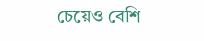চেয়েও বেশি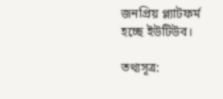জনপ্রিয় প্ল্যাটফর্ম হচ্ছে ইউটিউব।

তথ্যসূত্র: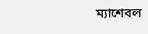ম্যাশেবল